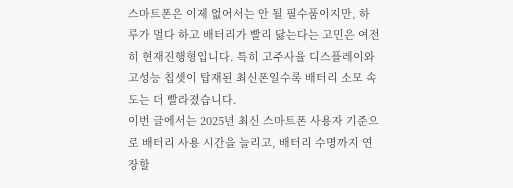스마트폰은 이제 없어서는 안 될 필수품이지만, 하루가 멀다 하고 배터리가 빨리 닳는다는 고민은 여전히 현재진행형입니다. 특히 고주사율 디스플레이와 고성능 칩셋이 탑재된 최신폰일수록 배터리 소모 속도는 더 빨라졌습니다.
이번 글에서는 2025년 최신 스마트폰 사용자 기준으로 배터리 사용 시간을 늘리고, 배터리 수명까지 연장할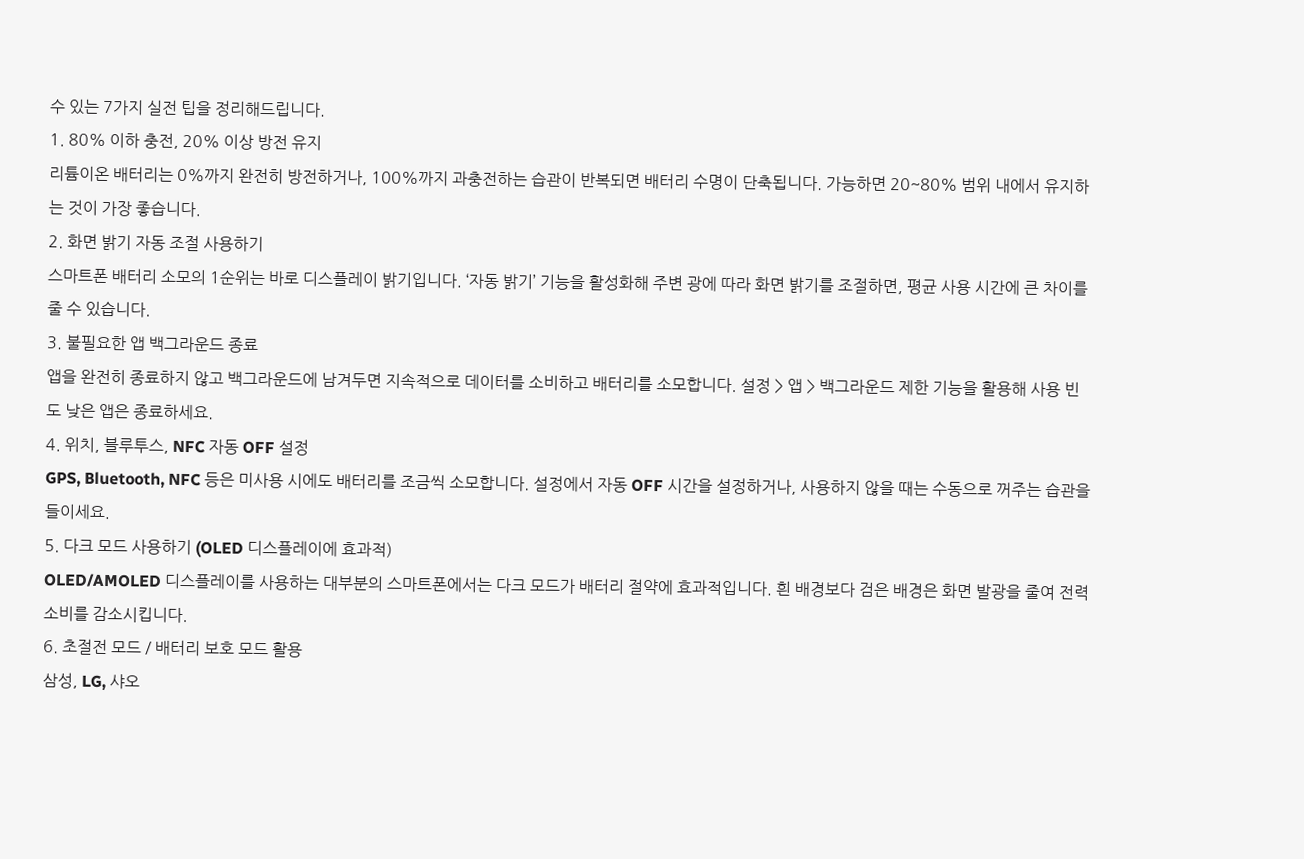수 있는 7가지 실전 팁을 정리해드립니다.
1. 80% 이하 충전, 20% 이상 방전 유지
리튬이온 배터리는 0%까지 완전히 방전하거나, 100%까지 과충전하는 습관이 반복되면 배터리 수명이 단축됩니다. 가능하면 20~80% 범위 내에서 유지하는 것이 가장 좋습니다.
2. 화면 밝기 자동 조절 사용하기
스마트폰 배터리 소모의 1순위는 바로 디스플레이 밝기입니다. ‘자동 밝기’ 기능을 활성화해 주변 광에 따라 화면 밝기를 조절하면, 평균 사용 시간에 큰 차이를 줄 수 있습니다.
3. 불필요한 앱 백그라운드 종료
앱을 완전히 종료하지 않고 백그라운드에 남겨두면 지속적으로 데이터를 소비하고 배터리를 소모합니다. 설정 > 앱 > 백그라운드 제한 기능을 활용해 사용 빈도 낮은 앱은 종료하세요.
4. 위치, 블루투스, NFC 자동 OFF 설정
GPS, Bluetooth, NFC 등은 미사용 시에도 배터리를 조금씩 소모합니다. 설정에서 자동 OFF 시간을 설정하거나, 사용하지 않을 때는 수동으로 꺼주는 습관을 들이세요.
5. 다크 모드 사용하기 (OLED 디스플레이에 효과적)
OLED/AMOLED 디스플레이를 사용하는 대부분의 스마트폰에서는 다크 모드가 배터리 절약에 효과적입니다. 흰 배경보다 검은 배경은 화면 발광을 줄여 전력 소비를 감소시킵니다.
6. 초절전 모드 / 배터리 보호 모드 활용
삼성, LG, 샤오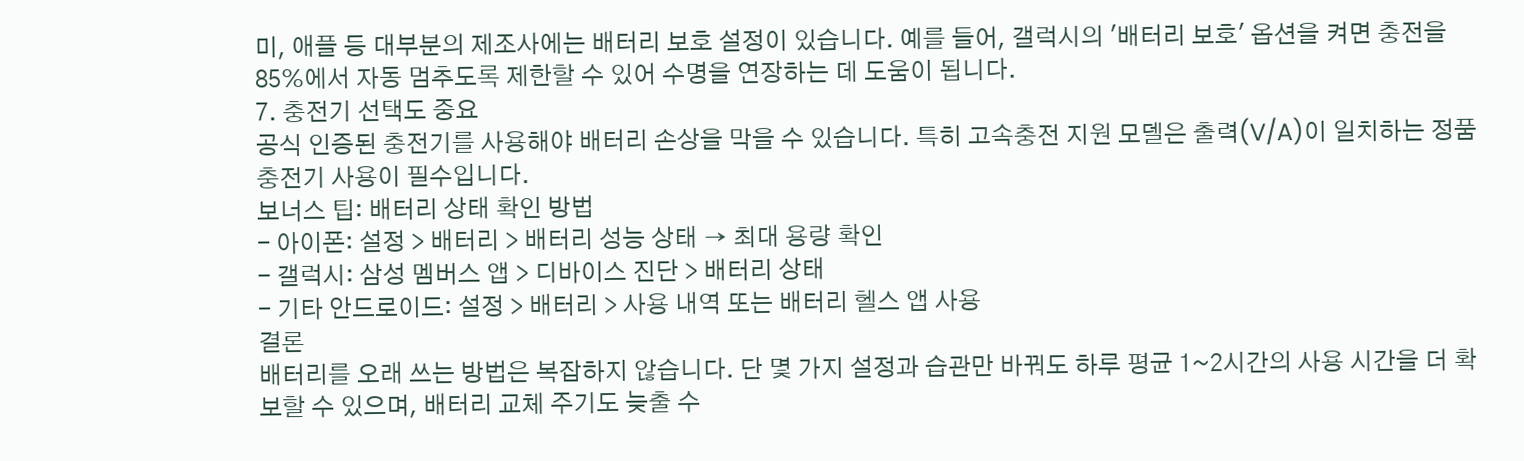미, 애플 등 대부분의 제조사에는 배터리 보호 설정이 있습니다. 예를 들어, 갤럭시의 '배터리 보호' 옵션을 켜면 충전을 85%에서 자동 멈추도록 제한할 수 있어 수명을 연장하는 데 도움이 됩니다.
7. 충전기 선택도 중요
공식 인증된 충전기를 사용해야 배터리 손상을 막을 수 있습니다. 특히 고속충전 지원 모델은 출력(V/A)이 일치하는 정품 충전기 사용이 필수입니다.
보너스 팁: 배터리 상태 확인 방법
- 아이폰: 설정 > 배터리 > 배터리 성능 상태 → 최대 용량 확인
- 갤럭시: 삼성 멤버스 앱 > 디바이스 진단 > 배터리 상태
- 기타 안드로이드: 설정 > 배터리 > 사용 내역 또는 배터리 헬스 앱 사용
결론
배터리를 오래 쓰는 방법은 복잡하지 않습니다. 단 몇 가지 설정과 습관만 바꿔도 하루 평균 1~2시간의 사용 시간을 더 확보할 수 있으며, 배터리 교체 주기도 늦출 수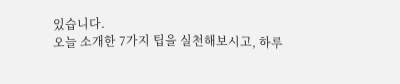있습니다.
오늘 소개한 7가지 팁을 실천해보시고, 하루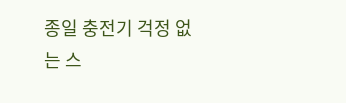종일 충전기 걱정 없는 스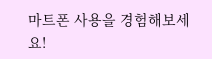마트폰 사용을 경험해보세요!